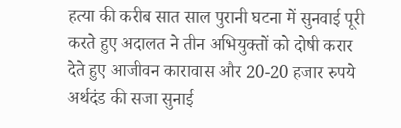हत्या की करीब सात साल पुरानी घटना में सुनवाई पूरी करते हुए अदालत ने तीन अभियुक्तों को दोषी करार देते हुए आजीवन कारावास और 20-20 हजार रुपये अर्थदंड की सजा सुनाई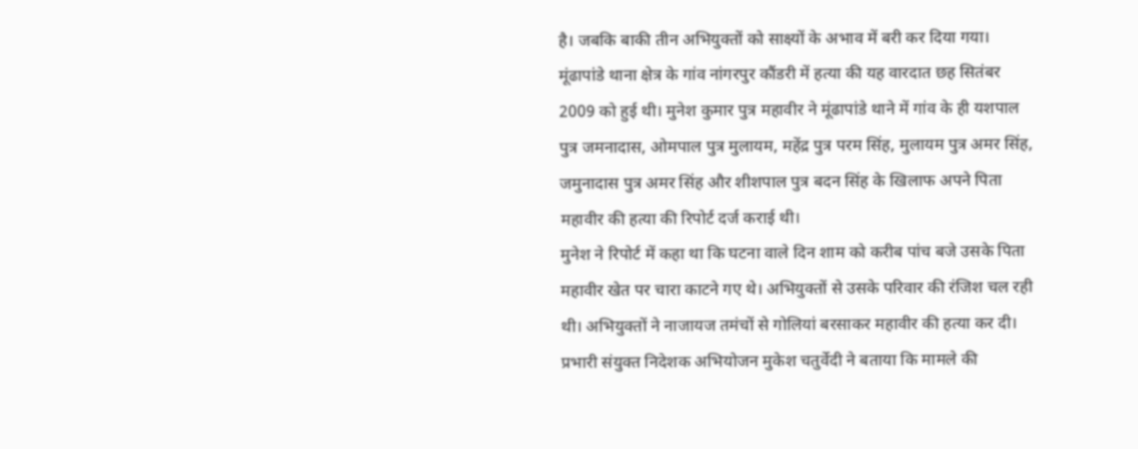है। जबकि बाकी तीन अभियुक्तों को साक्ष्यों के अभाव में बरी कर दिया गया।
मूंढापांडे थाना क्षेत्र के गांव नांगरपुर कौंडरी में हत्या की यह वारदात छह सितंबर 2009 को हुई थी। मुनेश कुमार पुत्र महावीर ने मूंढापांडे थाने में गांव के ही यशपाल पुत्र जमनादास, ओमपाल पुत्र मुलायम, महेंद्र पुत्र परम सिंह, मुलायम पुत्र अमर सिंह, जमुनादास पुत्र अमर सिंह और शीशपाल पुत्र बदन सिंह के खिलाफ अपने पिता महावीर की हत्या की रिपोर्ट दर्ज कराई थी।
मुनेश ने रिपोर्ट में कहा था कि घटना वाले दिन शाम को करीब पांच बजे उसके पिता महावीर खेत पर चारा काटने गए थे। अभियुक्तों से उसके परिवार की रंजिश चल रही थी। अभियुक्तों ने नाजायज तमंचों से गोलियां बरसाकर महावीर की हत्या कर दी।
प्रभारी संयुक्त निदेशक अभियोजन मुकेश चतुर्वेदी ने बताया कि मामले की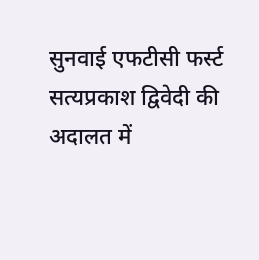सुनवाई एफटीसी फर्स्ट सत्यप्रकाश द्विवेदी की अदालत में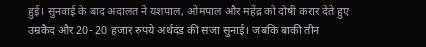हुई। सुनवाई के बाद अदालत ने यशपाल, ओमपाल और महेंद्र को दोषी करार देते हुए उम्रकैद और 20- 20 हजार रुपये अर्थदंड की सजा सुनाई। जबकि बाकी तीन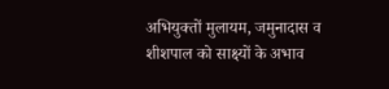अभियुक्तों मुलायम, जमुनादास व शीशपाल को साक्ष्यों के अभाव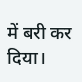में बरी कर दिया।